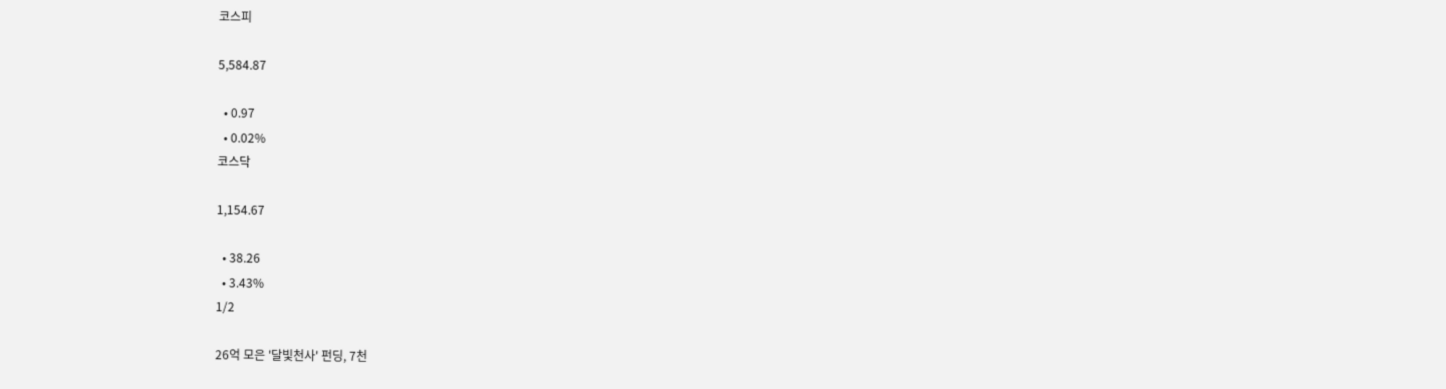코스피

5,584.87

  • 0.97
  • 0.02%
코스닥

1,154.67

  • 38.26
  • 3.43%
1/2

26억 모은 '달빛천사' 펀딩, 7천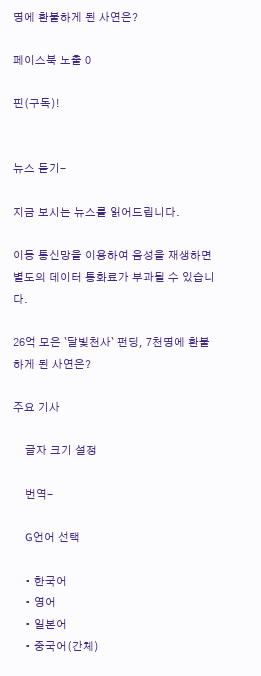명에 환불하게 된 사연은?

페이스북 노출 0

핀(구독)!


뉴스 듣기-

지금 보시는 뉴스를 읽어드립니다.

이동 통신망을 이용하여 음성을 재생하면 별도의 데이터 통화료가 부과될 수 있습니다.

26억 모은 `달빛천사` 펀딩, 7천명에 환불하게 된 사연은?

주요 기사

    글자 크기 설정

    번역-

    G언어 선택

    • 한국어
    • 영어
    • 일본어
    • 중국어(간체)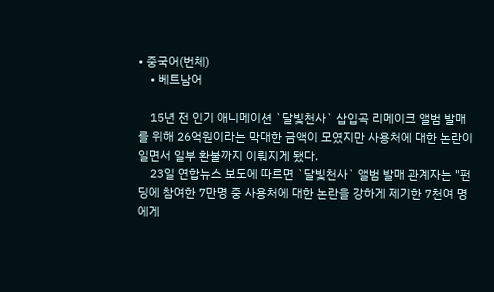• 중국어(번체)
    • 베트남어

    15년 전 인기 애니메이션 `달빛천사` 삽입곡 리메이크 앨범 발매를 위해 26억원이라는 막대한 금액이 모였지만 사용처에 대한 논란이 일면서 일부 환불까지 이뤄지게 됐다.
    23일 연합뉴스 보도에 따르면 `달빛천사` 앨범 발매 관계자는 "펀딩에 참여한 7만명 중 사용처에 대한 논란을 강하게 제기한 7천여 명에게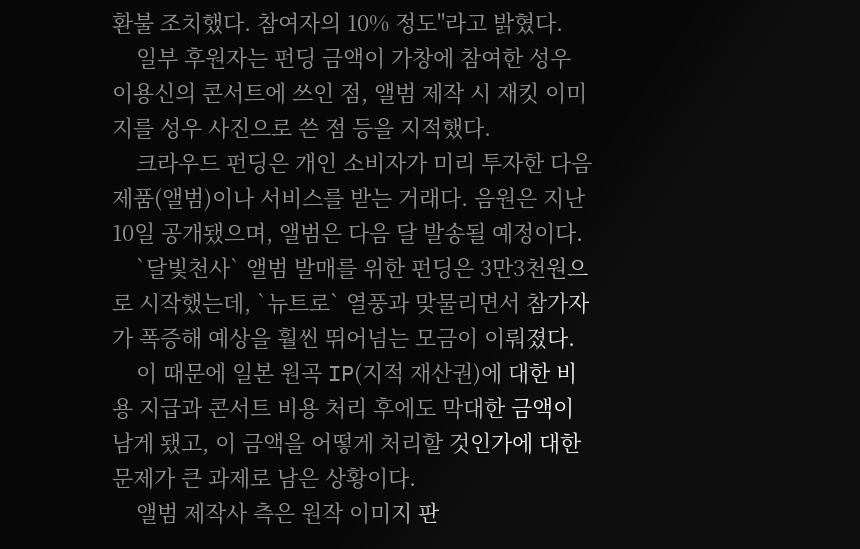환불 조치했다. 참여자의 10% 정도"라고 밝혔다.
    일부 후원자는 펀딩 금액이 가창에 참여한 성우 이용신의 콘서트에 쓰인 점, 앨범 제작 시 재킷 이미지를 성우 사진으로 쓴 점 등을 지적했다.
    크라우드 펀딩은 개인 소비자가 미리 투자한 다음 제품(앨범)이나 서비스를 받는 거래다. 음원은 지난 10일 공개됐으며, 앨범은 다음 달 발송될 예정이다.
    `달빛천사` 앨범 발매를 위한 펀딩은 3만3천원으로 시작했는데, `뉴트로` 열풍과 맞물리면서 참가자가 폭증해 예상을 훨씬 뛰어넘는 모금이 이뤄졌다.
    이 때문에 일본 원곡 IP(지적 재산권)에 대한 비용 지급과 콘서트 비용 처리 후에도 막대한 금액이 남게 됐고, 이 금액을 어떻게 처리할 것인가에 대한 문제가 큰 과제로 남은 상황이다.
    앨범 제작사 측은 원작 이미지 판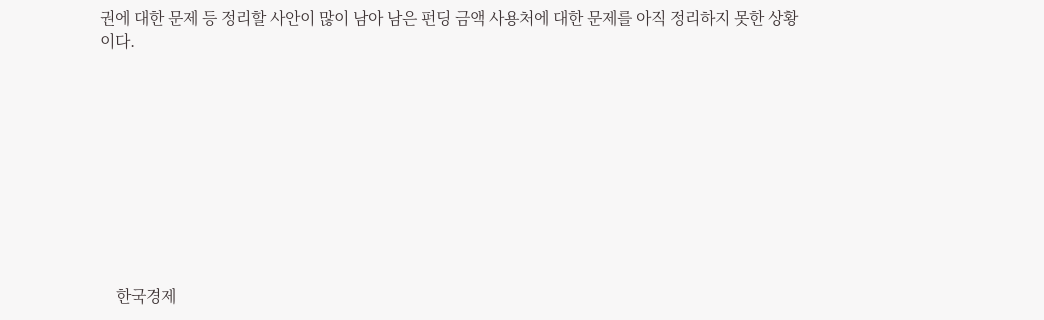권에 대한 문제 등 정리할 사안이 많이 남아 남은 펀딩 금액 사용처에 대한 문제를 아직 정리하지 못한 상황이다.










    한국경제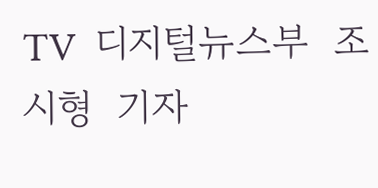TV  디지털뉴스부  조시형  기자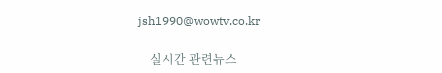jsh1990@wowtv.co.kr

    실시간 관련뉴스